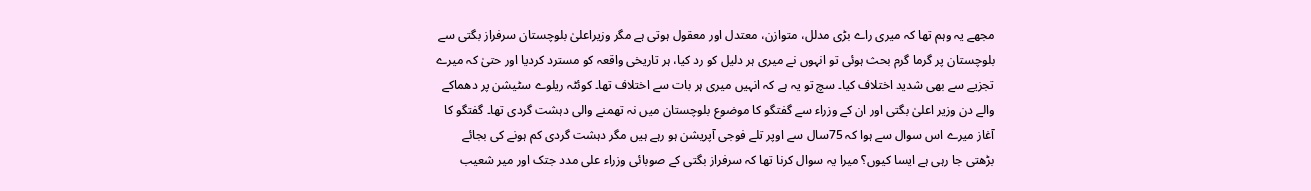مجھے یہ وہم تھا کہ میری راے بڑی مدلل، متوازن، معتدل اور معقول ہوتی ہے مگر وزیراعلیٰ بلوچستان سرفراز بگتی سے بلوچستان پر گرما گرم بحث ہوئی تو انہوں نے میری ہر دلیل کو رد کیا، ہر تاریخی واقعہ کو مسترد کردیا اور حتیٰ کہ میرے تجزیے سے بھی شدید اختلاف کیا۔ سچ تو یہ ہے کہ انہیں میری ہر بات سے اختلاف تھا۔ کوئٹہ ریلوے سٹیشن پر دھماکے والے دن وزیر اعلیٰ بگتی اور ان کے وزراء سے گفتگو کا موضوع بلوچستان میں نہ تھمنے والی دہشت گردی تھا۔ گفتگو کا آغاز میرے اس سوال سے ہوا کہ 75سال سے اوپر تلے فوجی آپریشن ہو رہے ہیں مگر دہشت گردی کم ہونے کی بجائے بڑھتی جا رہی ہے ایسا کیوں؟ میرا یہ سوال کرنا تھا کہ سرفراز بگتی کے صوبائی وزراء علی مدد جتک اور میر شعیب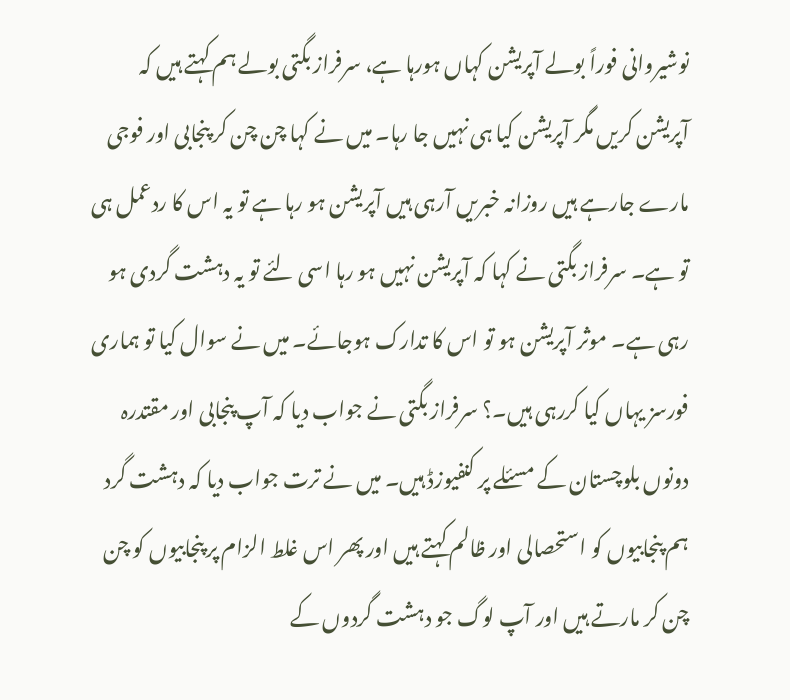نوشیروانی فوراً بولے آپریشن کہاں ہورہا ہے، سرفراز بگتی بولے ہم کہتے ہیں کہ آپریشن کریں مگر آپریشن کیا ہی نہیں جا رہا۔ میں نے کہا چن چن کر پنجابی اور فوجی مارے جارہے ہیں روزانہ خبریں آرہی ہیں آپریشن ہو رہا ہے تو یہ اس کا ردعمل ہی تو ہے۔ سرفراز بگتی نے کہا کہ آپریشن نہیں ہو رہا اسی لئے تو یہ دہشت گردی ہو رہی ہے۔ موثر آپریشن ہو تو اس کا تدارک ہوجائے۔ میں نے سوال کیا تو ہماری فورسز یہاں کیا کررہی ہیں۔؟ سرفراز بگتی نے جواب دیا کہ آپ پنجابی اور مقتدرہ دونوں بلوچستان کے مسئلے پر کنفیوزڈ ہیں۔ میں نے ترت جواب دیا کہ دہشت گرد ہم پنجابیوں کو استحصالی اور ظالم کہتے ہیں اور پھر اس غلط الزام پر پنجابیوں کو چن چن کر مارتے ہیں اور آپ لوگ جو دہشت گردوں کے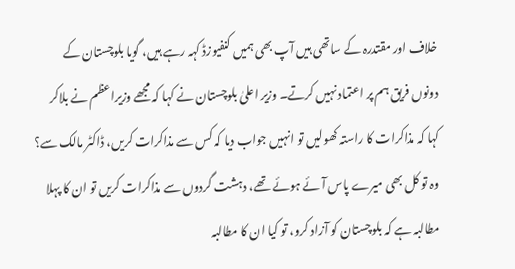خلاف اور مقتدرہ کے ساتھی ہیں آپ بھی ہمیں کنفیوزڈ کہہ رہے ہیں، گویا بلوچستان کے دونوں فریق ہم پر اعتماد نہیں کرتے۔ وزیر اعلیٰ بلوچستان نے کہا کہ مجھے وزیراعظم نے بلاکر کہا کہ مذاکرات کا راستہ کھولیں تو انہیں جواب دیا کہ کس سے مذاکرات کریں، ڈاکٹر مالک سے؟ وہ تو کل بھی میرے پاس آئے ہوئے تھے، دہشت گردوں سے مذاکرات کریں تو ان کا پہلا مطالبہ ہے کہ بلوچستان کو آزاد کرو، تو کیا ان کا مطالبہ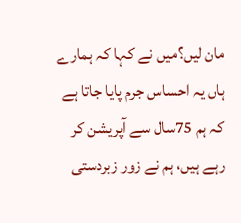مان لیں؟میں نے کہا کہ ہمارے ہاں یہ احساس جرم پایا جاتا ہے کہ ہم 75سال سے آپریشن کر رہے ہیں، ہم نے زور زبردستی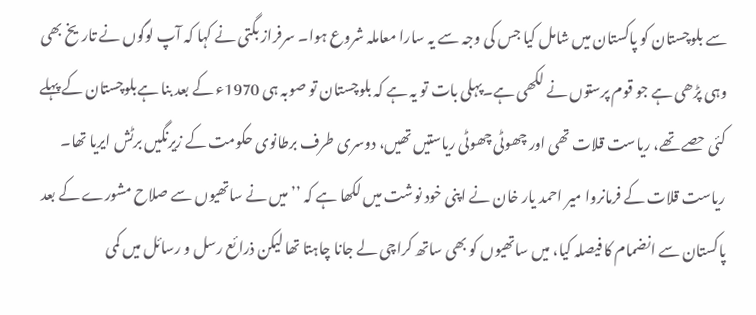سے بلوچستان کو پاکستان میں شامل کیا جس کی وجہ سے یہ سارا معاملہ شروع ہوا۔ سرفراز بگتی نے کہا کہ آپ لوگوں نے تاریخ بھی وہی پڑھی ہے جو قوم پرستوں نے لکھی ہے۔پہلی بات تو یہ ہے کہ بلوچستان تو صوبہ ہی 1970ء کے بعد بنا ہےبلوچستان کے پہلے کئی حصے تھے، ریاست قلات تھی اور چھوٹی چھوٹی ریاستیں تھیں، دوسری طرف برطانوی حکومت کے زیرنگیں برٹش ایریا تھا۔ ریاست قلات کے فرمانروا میر احمد یار خان نے اپنی خود نوشت میں لکھا ہے کہ ’’میں نے ساتھیوں سے صلاح مشورے کے بعد پاکستان سے انضمام کا فیصلہ کیا، میں ساتھیوں کو بھی ساتھ کراچی لے جانا چاہتا تھا لیکن ذرائع رسل و رسائل میں کمی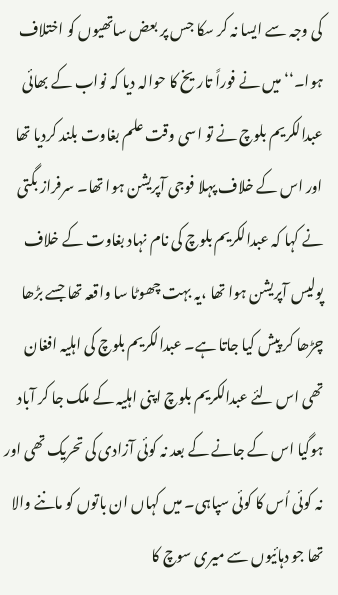کی وجہ سے ایسا نہ کر سکا جس پر بعض ساتھیوں کو اختلاف ہوا۔‘‘ میں نے فوراً تاریخ کا حوالہ دیا کہ نواب کے بھائی عبدالکریم بلوچ نے تو اسی وقت علم بغاوت بلند کردیا تھا اور اس کے خلاف پہلا فوجی آپریشن ہوا تھا۔ سرفراز بگتی نے کہا کہ عبدالکریم بلوچ کی نام نہاد بغاوت کے خلاف پولیس آپریشن ہوا تھا ،یہ بہت چھوٹا سا واقعہ تھا جسے بڑھا چڑھا کر پیش کیا جاتا ہے۔ عبدالکریم بلوچ کی اہلیہ افغان تھی اس لئے عبدالکریم بلوچ اپنی اہلیہ کے ملک جا کر آباد ہوگیا اس کے جانے کے بعد نہ کوئی آزادی کی تحریک تھی اور نہ کوئی اُس کا کوئی سپاہی۔ میں کہاں ان باتوں کو ماننے والا تھا جو دہائیوں سے میری سوچ کا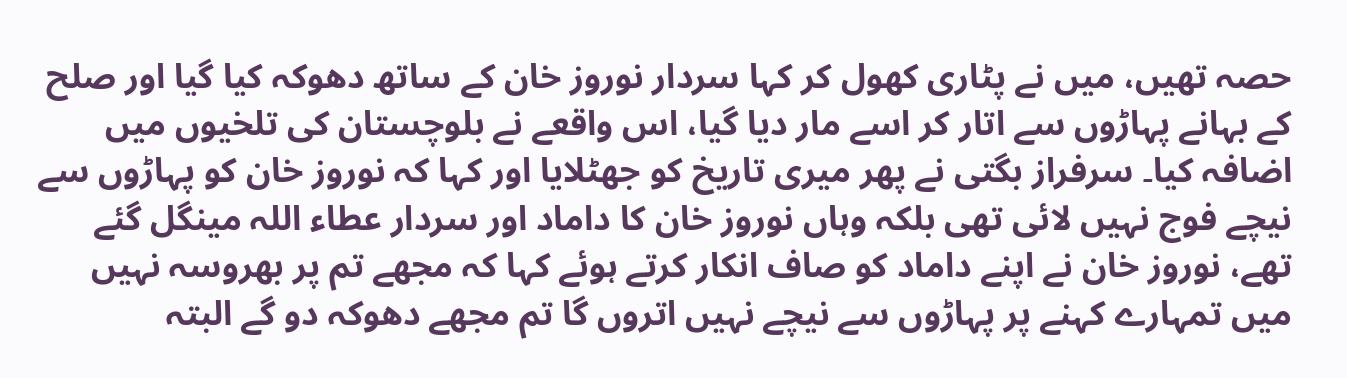حصہ تھیں، میں نے پٹاری کھول کر کہا سردار نوروز خان کے ساتھ دھوکہ کیا گیا اور صلح کے بہانے پہاڑوں سے اتار کر اسے مار دیا گیا، اس واقعے نے بلوچستان کی تلخیوں میں اضافہ کیا۔ سرفراز بگتی نے پھر میری تاریخ کو جھٹلایا اور کہا کہ نوروز خان کو پہاڑوں سے نیچے فوج نہیں لائی تھی بلکہ وہاں نوروز خان کا داماد اور سردار عطاء اللہ مینگل گئے تھے، نوروز خان نے اپنے داماد کو صاف انکار کرتے ہوئے کہا کہ مجھے تم پر بھروسہ نہیں میں تمہارے کہنے پر پہاڑوں سے نیچے نہیں اتروں گا تم مجھے دھوکہ دو گے البتہ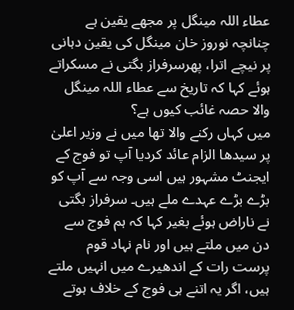عطاء اللہ مینگل پر مجھے یقین ہے چنانچہ نوروز خان مینگل کی یقین دہانی پر نیچے اترا، پھرسرفراز بگتی نے مسکراتے ہوئے کہا کہ تاریخ سے عطاء اللہ مینگل والا حصہ غائب کیوں ہے؟
میں کہاں رکنے والا تھا میں نے وزیر اعلیٰ پر سیدھا الزام عائد کردیا آپ تو فوج کے ایجنٹ مشہور ہیں اسی وجہ سے آپ کو بڑے بڑے عہدے ملے ہیں۔ سرفراز بگتی نے ناراض ہوئے بغیر کہا کہ ہم فوج سے دن میں ملتے ہیں اور نام نہاد قوم پرست رات کے اندھیرے میں انہیں ملتے ہیں، اگر یہ اتنے ہی فوج کے خلاف ہوتے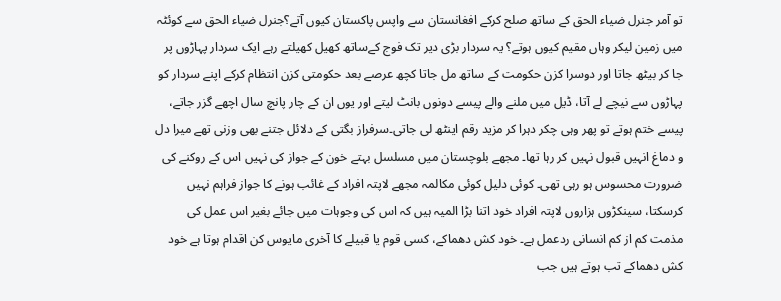تو آمر جنرل ضیاء الحق کے ساتھ صلح کرکے افغانستان سے واپس پاکستان کیوں آتے؟جنرل ضیاء الحق سے کوئٹہ میں زمین لیکر وہاں مقیم کیوں ہوتے؟ یہ سردار بڑی دیر تک فوج کےساتھ کھیل کھیلتے رہے ایک سردار پہاڑوں پر جا کر بیٹھ جاتا اور دوسرا کزن حکومت کے ساتھ مل جاتا کچھ عرصے بعد حکومتی کزن انتظام کرکے اپنے سردار کو پہاڑوں سے نیچے لے آتا، ڈیل میں ملنے والے پیسے دونوں بانٹ لیتے اور یوں ان کے چار پانچ سال اچھے گزر جاتے، پیسے ختم ہوتے تو پھر وہی چکر دہرا کر مزید رقم اینٹھ لی جاتی۔سرفراز بگتی کے دلائل جتنے بھی وزنی تھے میرا دل و دماغ انہیں قبول نہیں کر رہا تھا۔ مجھے بلوچستان میں مسلسل بہتے خون کے جواز کی نہیں اس کے روکنے کی ضرورت محسوس ہو رہی تھی۔ کوئی دلیل کوئی مکالمہ مجھے لاپتہ افراد کے غائب ہونے کا جواز فراہم نہیں کرسکتا، سینکڑوں ہزاروں لاپتہ افراد خود اتنا بڑا المیہ ہیں کہ اس کی وجوہات میں جائے بغیر اس عمل کی مذمت کم از کم انسانی ردعمل ہے۔ خود کش دھماکے، کسی قوم یا قبیلے کا آخری مایوس کن اقدام ہوتا ہے خود کش دھماکے تب ہوتے ہیں جب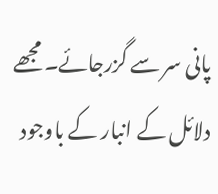پانی سر سے گزرجائے۔ مجھے دلائل کے انبار کے باوجود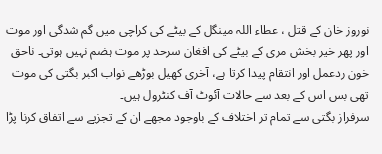نوروز خان کے قتل ، عطاء اللہ مینگل کے بیٹے کی کراچی میں گم شدگی اور موت اور پھر خیر بخش مری کے بیٹے کی افغان سرحد پر موت ہضم نہیں ہوتی۔ ناحق خون ردعمل اور انتقام پیدا کرتا ہے، آخری کھیل بوڑھے نواب اکبر بگتی کی موت تھی بس اس کے بعد سے حالات آئوٹ آف کنٹرول ہیں۔
سرفراز بگتی سے تمام تر اختلاف کے باوجود مجھے ان کے تجزیے سے اتفاق کرنا پڑا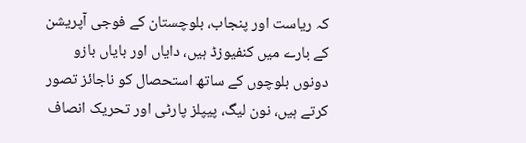کہ ریاست اور پنجاب، بلوچستان کے فوجی آپریشن کے بارے میں کنفیوزڈ ہیں، دایاں اور بایاں بازو دونوں بلوچوں کے ساتھ استحصال کو ناجائز تصور کرتے ہیں، نون لیگ، پیپلز پارٹی اور تحریک انصاف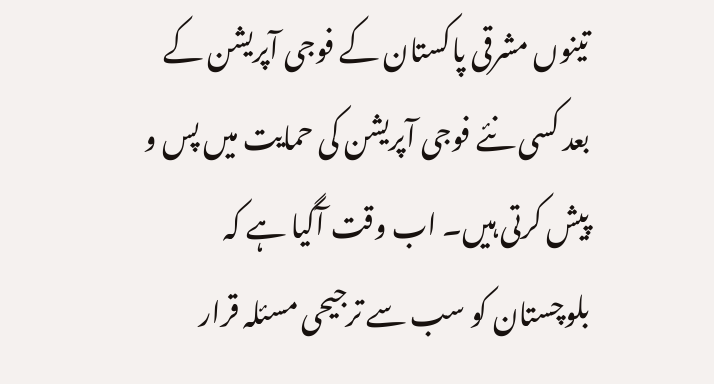تینوں مشرقی پاکستان کے فوجی آپریشن کے بعد کسی نئے فوجی آپریشن کی حمایت میں پس و پیش کرتی ہیں۔ اب وقت آگیا ہے کہ بلوچستان کو سب سے ترجیحی مسئلہ قرار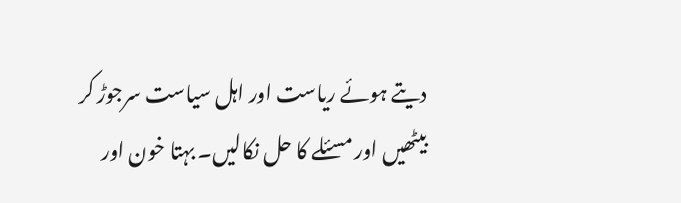دیتے ہوئے ریاست اور اہل سیاست سرجوڑ کر بیٹھیں اور مسئلے کا حل نکالیں۔ بہتا خون اور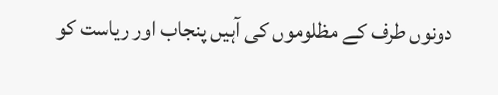دونوں طرف کے مظلوموں کی آہیں پنجاب اور ریاست کو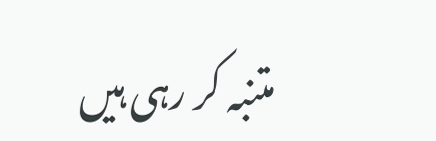متنبہ کر رہی ہیں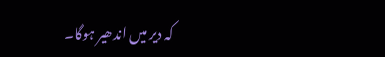کہ دیر میں اندھیر ہوگا۔